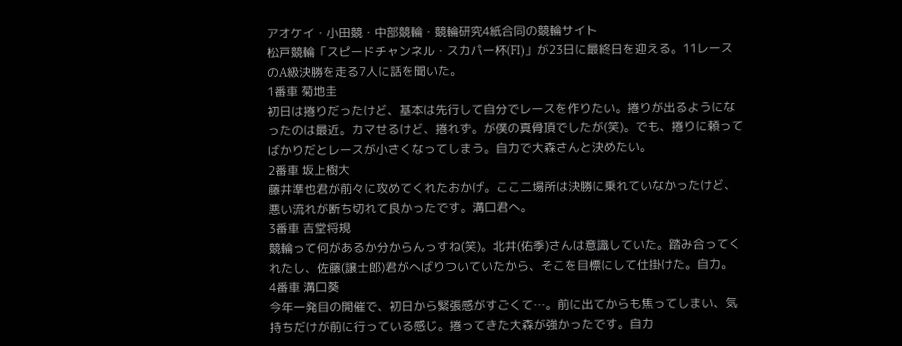アオケイ・小田競・中部競輪・競輪研究4紙合同の競輪サイト
松戸競輪「スピードチャンネル・スカパー杯(FI)」が23日に最終日を迎える。11レースのA級決勝を走る7人に話を聞いた。
1番車 菊地圭
初日は捲りだったけど、基本は先行して自分でレースを作りたい。捲りが出るようになったのは最近。カマせるけど、捲れず。が僕の真骨頂でしたが(笑)。でも、捲りに頼ってばかりだとレースが小さくなってしまう。自力で大森さんと決めたい。
2番車 坂上樹大
藤井準也君が前々に攻めてくれたおかげ。ここ二場所は決勝に乗れていなかったけど、悪い流れが断ち切れて良かったです。溝口君へ。
3番車 吉堂将規
競輪って何があるか分からんっすね(笑)。北井(佑季)さんは意識していた。踏み合ってくれたし、佐藤(譲士郎)君がへばりついていたから、そこを目標にして仕掛けた。自力。
4番車 溝口葵
今年一発目の開催で、初日から緊張感がすごくて…。前に出てからも焦ってしまい、気持ちだけが前に行っている感じ。捲ってきた大森が強かったです。自力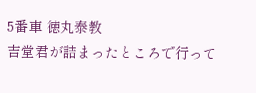5番車 徳丸泰教
吉堂君が詰まったところで行って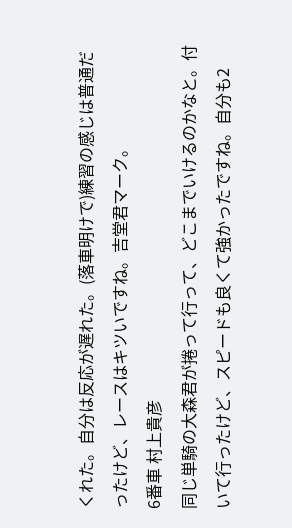くれた。自分は反応が遅れた。(落車明けで)練習の感じは普通だったけど、レースはキツいですね。吉堂君マーク。
6番車 村上貴彦
同じ単騎の大森君が捲って行って、どこまでいけるのかなと。付いて行ったけど、スピードも良くて強かったですね。自分も2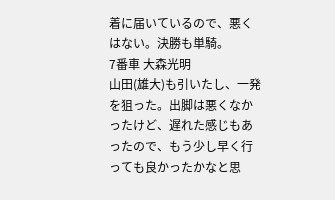着に届いているので、悪くはない。決勝も単騎。
7番車 大森光明
山田(雄大)も引いたし、一発を狙った。出脚は悪くなかったけど、遅れた感じもあったので、もう少し早く行っても良かったかなと思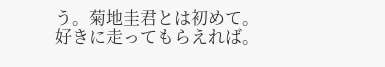う。菊地圭君とは初めて。好きに走ってもらえれば。